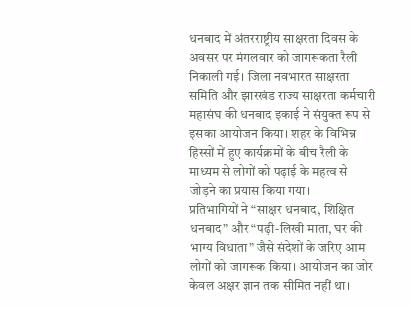धनबाद में अंतरराष्ट्रीय साक्षरता दिवस के अवसर पर मंगलवार को जागरूकता रैली निकाली गई। जिला नवभारत साक्षरता समिति और झारखंड राज्य साक्षरता कर्मचारी महासंघ की धनबाद इकाई ने संयुक्त रूप से इसका आयोजन किया। शहर के विभिन्न हिस्सों में हुए कार्यक्रमों के बीच रैली के माध्यम से लोगों को पढ़ाई के महत्व से जोड़ने का प्रयास किया गया।
प्रतिभागियों ने “साक्षर धनबाद, शिक्षित धनबाद” और “पढ़ी-लिखी माता, घर की भाग्य विधाता” जैसे संदेशों के जरिए आम लोगों को जागरूक किया। आयोजन का जोर केवल अक्षर ज्ञान तक सीमित नहीं था।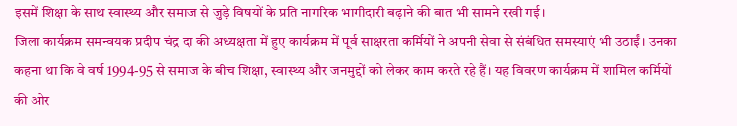इसमें शिक्षा के साथ स्वास्थ्य और समाज से जुड़े विषयों के प्रति नागरिक भागीदारी बढ़ाने की बात भी सामने रखी गई।
जिला कार्यक्रम समन्वयक प्रदीप चंद्र दा की अध्यक्षता में हुए कार्यक्रम में पूर्व साक्षरता कर्मियों ने अपनी सेवा से संबंधित समस्याएं भी उठाईं। उनका कहना था कि वे वर्ष 1994-95 से समाज के बीच शिक्षा, स्वास्थ्य और जनमुद्दों को लेकर काम करते रहे हैं। यह विवरण कार्यक्रम में शामिल कर्मियों की ओर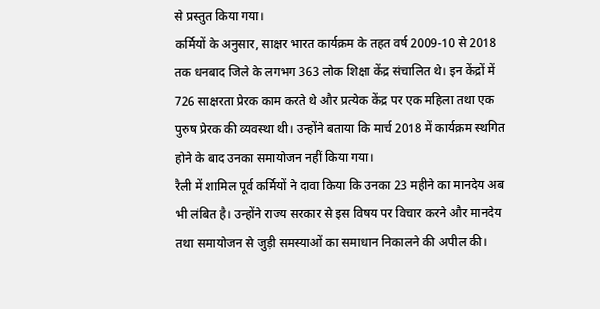से प्रस्तुत किया गया।
कर्मियों के अनुसार, साक्षर भारत कार्यक्रम के तहत वर्ष 2009-10 से 2018 तक धनबाद जिले के लगभग 363 लोक शिक्षा केंद्र संचालित थे। इन केंद्रों में 726 साक्षरता प्रेरक काम करते थे और प्रत्येक केंद्र पर एक महिला तथा एक पुरुष प्रेरक की व्यवस्था थी। उन्होंने बताया कि मार्च 2018 में कार्यक्रम स्थगित होने के बाद उनका समायोजन नहीं किया गया।
रैली में शामिल पूर्व कर्मियों ने दावा किया कि उनका 23 महीने का मानदेय अब भी लंबित है। उन्होंने राज्य सरकार से इस विषय पर विचार करने और मानदेय तथा समायोजन से जुड़ी समस्याओं का समाधान निकालने की अपील की।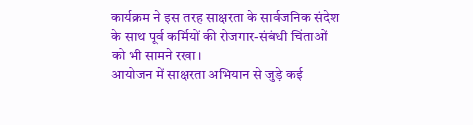कार्यक्रम ने इस तरह साक्षरता के सार्वजनिक संदेश के साथ पूर्व कर्मियों की रोजगार-संबंधी चिंताओं को भी सामने रखा।
आयोजन में साक्षरता अभियान से जुड़े कई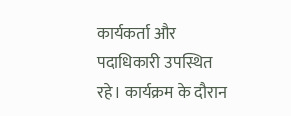कार्यकर्ता और पदाधिकारी उपस्थित रहे। कार्यक्रम के दौरान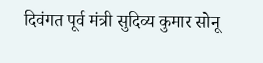दिवंगत पूर्व मंत्री सुदिव्य कुमार सोनू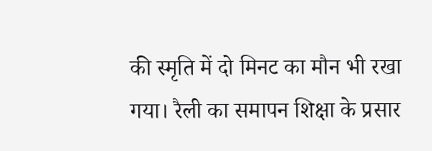की स्मृति में दो मिनट का मौन भी रखा गया। रैली का समापन शिक्षा के प्रसार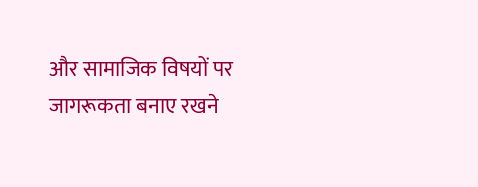और सामाजिक विषयों पर जागरूकता बनाए रखने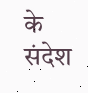के संदेश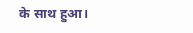के साथ हुआ।